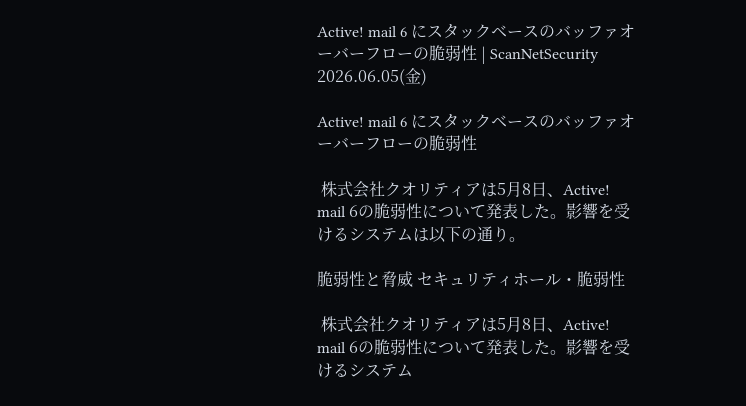Active! mail 6 にスタックベースのバッファオーバーフローの脆弱性 | ScanNetSecurity
2026.06.05(金)

Active! mail 6 にスタックベースのバッファオーバーフローの脆弱性

 株式会社クオリティアは5月8日、Active! mail 6の脆弱性について発表した。影響を受けるシステムは以下の通り。

脆弱性と脅威 セキュリティホール・脆弱性

 株式会社クオリティアは5月8日、Active! mail 6の脆弱性について発表した。影響を受けるシステム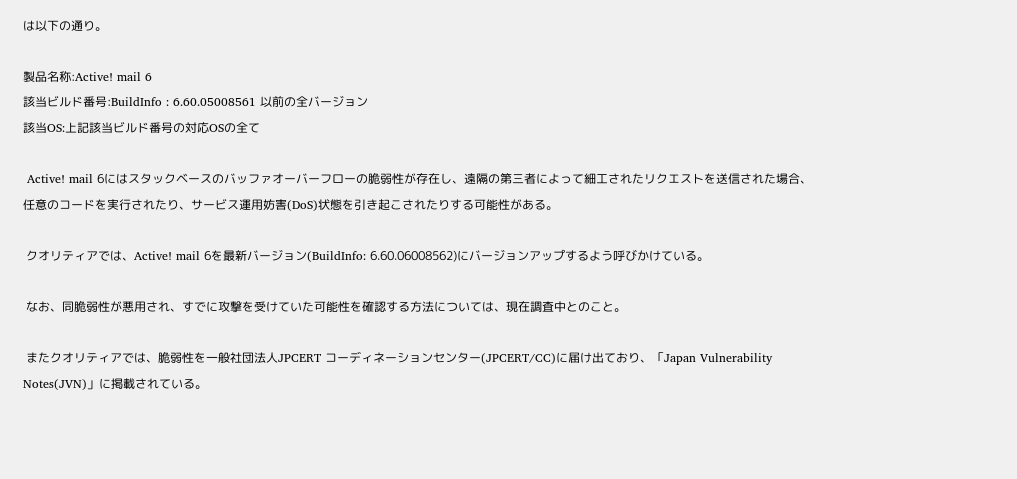は以下の通り。

製品名称:Active! mail 6
該当ビルド番号:BuildInfo : 6.60.05008561 以前の全バージョン
該当OS:上記該当ビルド番号の対応OSの全て

 Active! mail 6にはスタックベースのバッファオーバーフローの脆弱性が存在し、遠隔の第三者によって細工されたリクエストを送信された場合、任意のコードを実行されたり、サービス運用妨害(DoS)状態を引き起こされたりする可能性がある。

 クオリティアでは、Active! mail 6を最新バージョン(BuildInfo: 6.60.06008562)にバージョンアップするよう呼びかけている。

 なお、同脆弱性が悪用され、すでに攻撃を受けていた可能性を確認する方法については、現在調査中とのこと。

 またクオリティアでは、脆弱性を一般社団法人JPCERT コーディネーションセンター(JPCERT/CC)に届け出ており、「Japan Vulnerability Notes(JVN)」に掲載されている。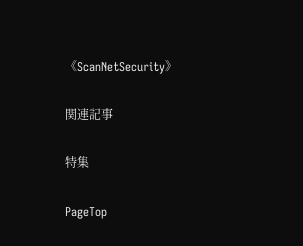《ScanNetSecurity》

関連記事

特集

PageTop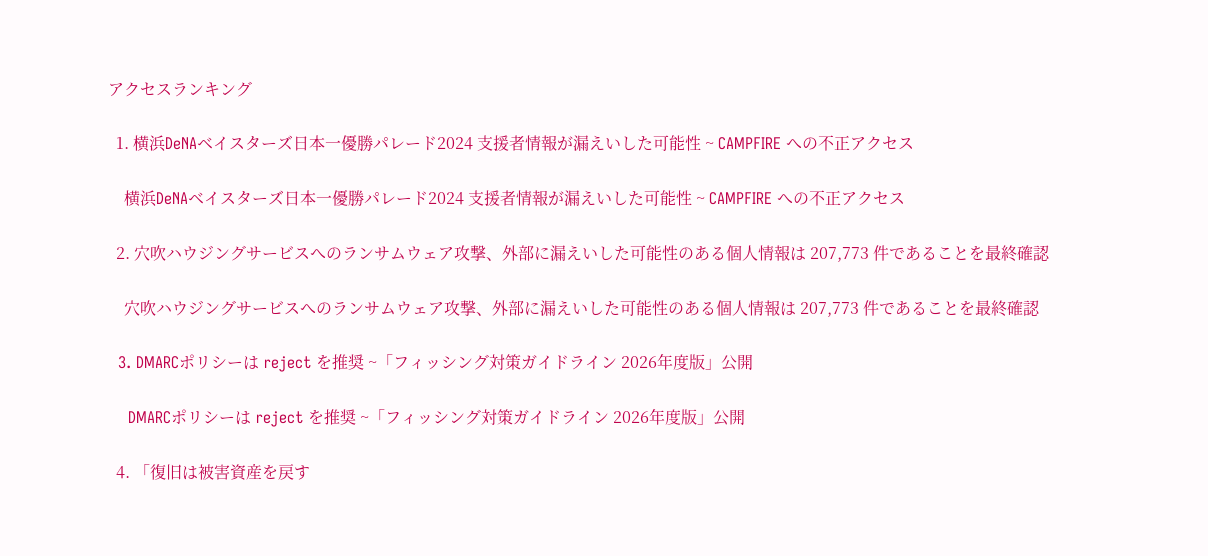アクセスランキング

  1. 横浜DeNAベイスターズ日本一優勝パレード2024 支援者情報が漏えいした可能性 ~ CAMPFIRE への不正アクセス

    横浜DeNAベイスターズ日本一優勝パレード2024 支援者情報が漏えいした可能性 ~ CAMPFIRE への不正アクセス

  2. 穴吹ハウジングサービスへのランサムウェア攻撃、外部に漏えいした可能性のある個人情報は 207,773 件であることを最終確認

    穴吹ハウジングサービスへのランサムウェア攻撃、外部に漏えいした可能性のある個人情報は 207,773 件であることを最終確認

  3. DMARCポリシーは reject を推奨 ~「フィッシング対策ガイドライン 2026年度版」公開

    DMARCポリシーは reject を推奨 ~「フィッシング対策ガイドライン 2026年度版」公開

  4. 「復旧は被害資産を戻す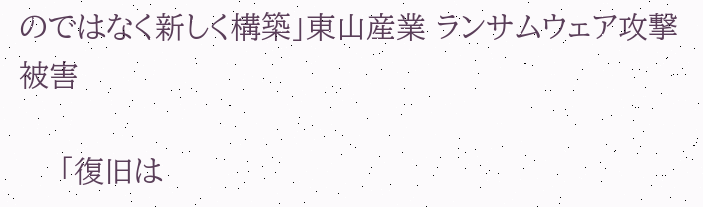のではなく新しく構築」東山産業 ランサムウェア攻撃被害

    「復旧は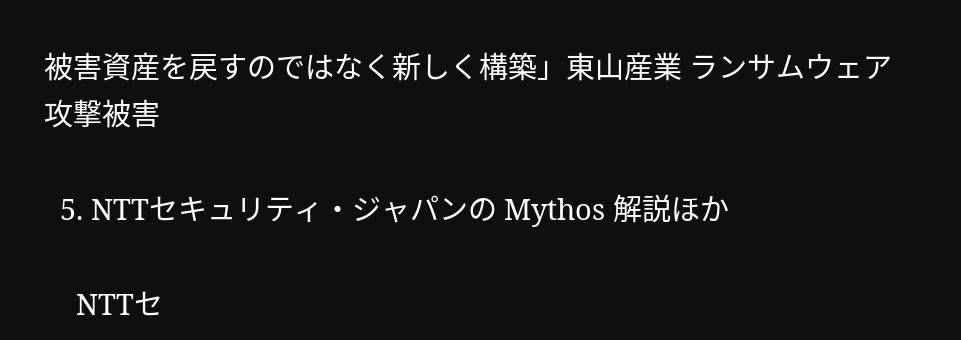被害資産を戻すのではなく新しく構築」東山産業 ランサムウェア攻撃被害

  5. NTTセキュリティ・ジャパンの Mythos 解説ほか

    NTTセ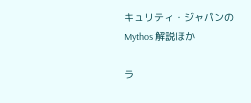キュリティ・ジャパンの Mythos 解説ほか

ラ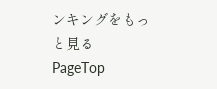ンキングをもっと見る
PageTop